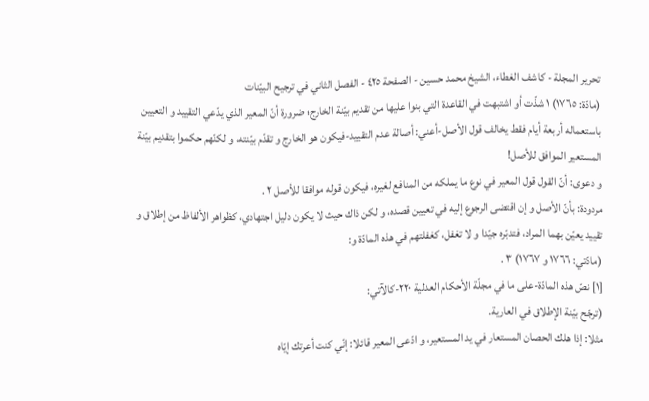تحرير المجلة - كاشف الغطاء، الشيخ محمد حسين - الصفحة ٤٢٥ - الفصل الثاني في ترجيح البيّنات
(مادّة: ١٧٦٥) ١ شذّت أو اشتبهت في القاعدة التي بنوا عليها من تقديم بيّنة الخارج؛ ضرورة أنّ المعير الذي يدّعي التقييد و التعيين باستعماله أربعة أيام فقط يخالف قول الأصل-أعني: أصالة عدم التقييد-فيكون هو الخارج و تقدّم بيّنته، و لكنّهم حكموا بتقديم بيّنة المستعير الموافق للأصل!
و دعوى: أنّ القول قول المعير في نوع ما يملكه من المنافع لغيره، فيكون قوله موافقا للأصل ٢ .
مردودة: بأنّ الأصل و إن اقتضى الرجوع إليه في تعيين قصده، و لكن ذاك حيث لا يكون دليل اجتهادي، كظواهر الألفاظ من إطلاق و تقييد يعيّن بهما المراد، فتدبّره جيّدا و لا تغفل، كغفلتهم في هذه المادّة و:
(مادّتي: ١٧٦٦ و ١٧٦٧) ٣ .
[١] نصّ هذه المادّة-على ما في مجلّة الأحكام العدلية ٢٢٠-كالآتي:
(ترجّح بيّنة الإطلاق في العارية.
مثلا: إذا هلك الحصان المستعار في يد المستعير، و ادّعى المعير قائلا: إنّي كنت أعرتك إيّاه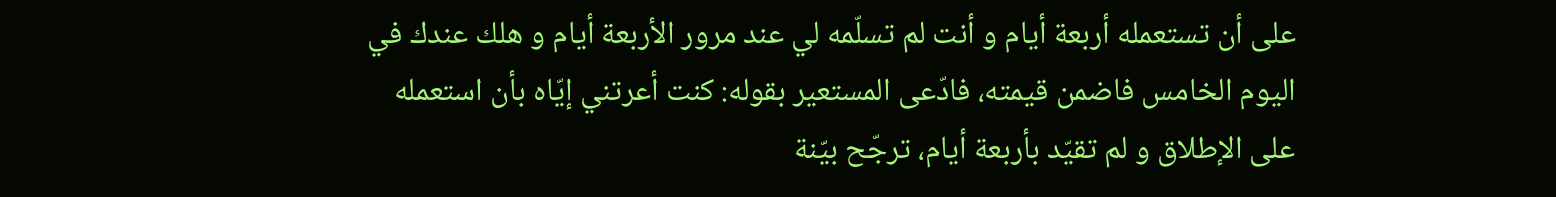على أن تستعمله أربعة أيام و أنت لم تسلّمه لي عند مرور الأربعة أيام و هلك عندك في اليوم الخامس فاضمن قيمته، فادّعى المستعير بقوله: كنت أعرتني إيّاه بأن استعمله على الإطلاق و لم تقيّد بأربعة أيام، ترجّح بيّنة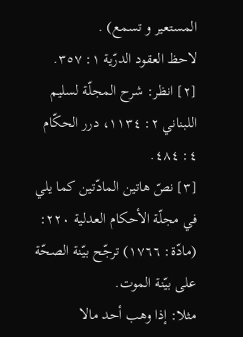المستعير و تسمع) .
لاحظ العقود الدرّية ١: ٣٥٧.
[٢] انظر: شرح المجلّة لسليم اللبناني ٢: ١١٣٤، درر الحكّام ٤: ٤٨٤.
[٣] نصّ هاتين المادّتين كما يلي في مجلّة الأحكام العدلية ٢٢٠:
(مادّة: ١٧٦٦) ترجّح بيّنة الصحّة على بيّنة الموت.
مثلا: إذا وهب أحد مالا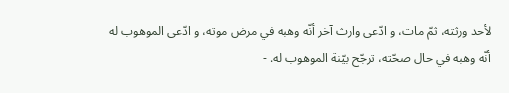لأحد ورثته، ثمّ مات، و ادّعى وارث آخر أنّه وهبه في مرض موته، و ادّعى الموهوب له أنّه وهبه في حال صحّته، ترجّح بيّنة الموهوب له. -